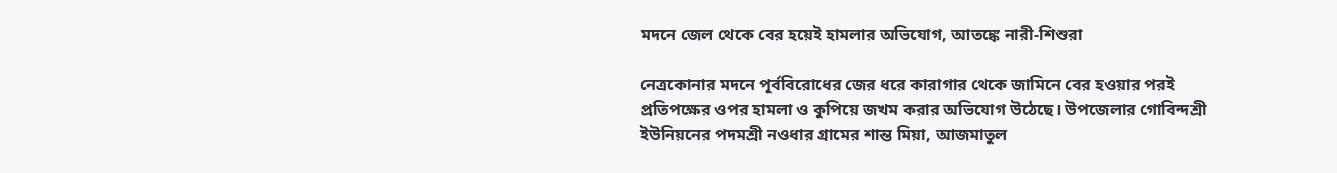মদনে জেল থেকে বের হয়েই হামলার অভিযোগ, আতঙ্কে নারী-শিশুরা

নেত্রকোনার মদনে পূর্ববিরোধের জের ধরে কারাগার থেকে জামিনে বের হওয়ার পরই প্রতিপক্ষের ওপর হামলা ও কুপিয়ে জখম করার অভিযোগ উঠেছে। উপজেলার গোবিন্দশ্রী ইউনিয়নের পদমশ্রী নওধার গ্রামের শান্ত মিয়া, আজমাতুল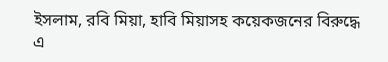ইসলাম, রবি মিয়া, হাবি মিয়াসহ কয়েকজনের বিরুদ্ধে এ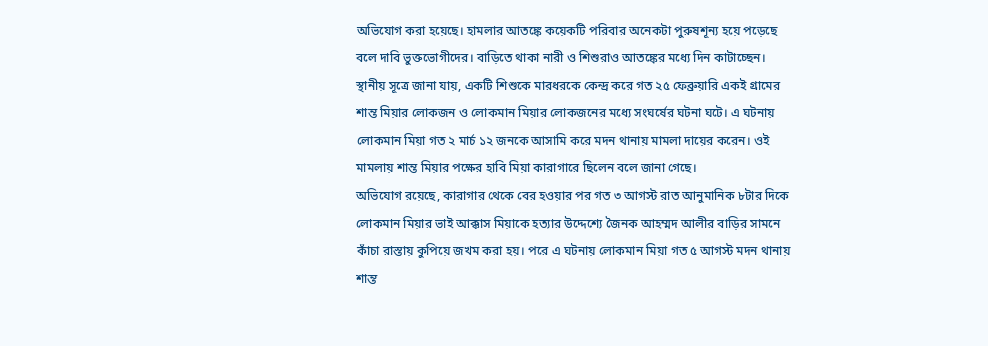অভিযোগ করা হয়েছে। হামলার আতঙ্কে কয়েকটি পরিবার অনেকটা পুরুষশূন্য হয়ে পড়েছে বলে দাবি ভুক্তভোগীদের। বাড়িতে থাকা নারী ও শিশুরাও আতঙ্কের মধ্যে দিন কাটাচ্ছেন।
স্থানীয় সূত্রে জানা যায়, একটি শিশুকে মারধরকে কেন্দ্র করে গত ২৫ ফেব্রুয়ারি একই গ্রামের শান্ত মিয়ার লোকজন ও লোকমান মিয়ার লোকজনের মধ্যে সংঘর্ষের ঘটনা ঘটে। এ ঘটনায় লোকমান মিয়া গত ২ মার্চ ১২ জনকে আসামি করে মদন থানায় মামলা দায়ের করেন। ওই মামলায় শান্ত মিয়ার পক্ষের হাবি মিয়া কারাগারে ছিলেন বলে জানা গেছে।
অভিযোগ রয়েছে, কারাগার থেকে বের হওয়ার পর গত ৩ আগস্ট রাত আনুমানিক ৮টার দিকে লোকমান মিয়ার ভাই আক্কাস মিয়াকে হত্যার উদ্দেশ্যে জৈনক আহম্মদ আলীর বাড়ির সামনে কাঁচা রাস্তায় কুপিয়ে জখম করা হয়। পরে এ ঘটনায় লোকমান মিয়া গত ৫ আগস্ট মদন থানায় শান্ত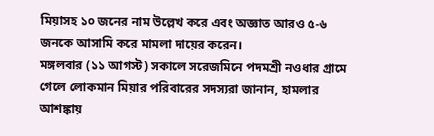মিয়াসহ ১০ জনের নাম উল্লেখ করে এবং অজ্ঞাত আরও ৫-৬ জনকে আসামি করে মামলা দায়ের করেন।
মঙ্গলবার (১১ আগস্ট) সকালে সরেজমিনে পদমশ্রী নওধার গ্রামে গেলে লোকমান মিয়ার পরিবারের সদস্যরা জানান, হামলার আশঙ্কায়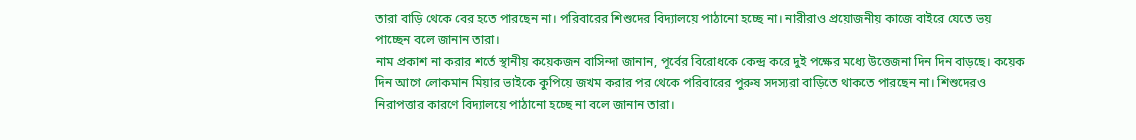তারা বাড়ি থেকে বের হতে পারছেন না। পরিবারের শিশুদের বিদ্যালয়ে পাঠানো হচ্ছে না। নারীরাও প্রয়োজনীয় কাজে বাইরে যেতে ভয় পাচ্ছেন বলে জানান তারা।
নাম প্রকাশ না করার শর্তে স্থানীয় কয়েকজন বাসিন্দা জানান, পূর্বের বিরোধকে কেন্দ্র করে দুই পক্ষের মধ্যে উত্তেজনা দিন দিন বাড়ছে। কয়েক দিন আগে লোকমান মিয়ার ভাইকে কুপিয়ে জখম করার পর থেকে পরিবারের পুরুষ সদস্যরা বাড়িতে থাকতে পারছেন না। শিশুদেরও নিরাপত্তার কারণে বিদ্যালয়ে পাঠানো হচ্ছে না বলে জানান তারা।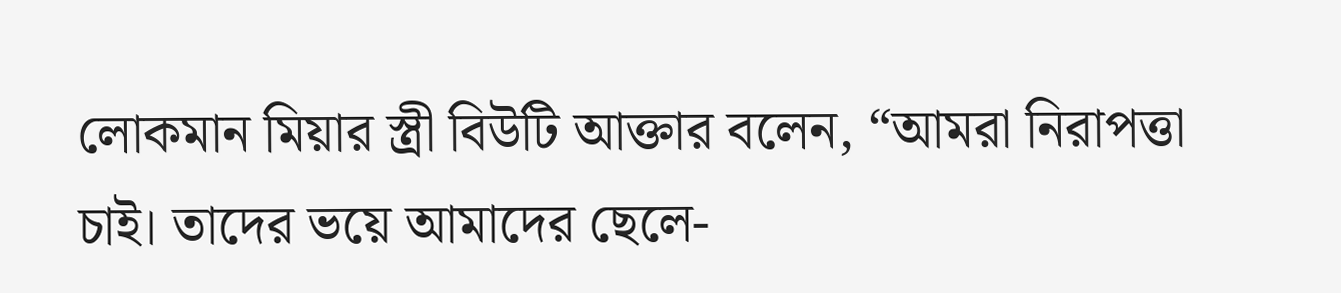লোকমান মিয়ার স্ত্রী বিউটি আক্তার বলেন, “আমরা নিরাপত্তা চাই। তাদের ভয়ে আমাদের ছেলে-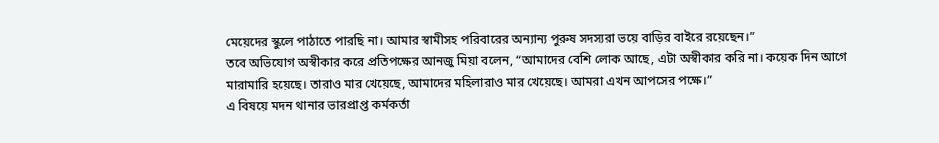মেয়েদের স্কুলে পাঠাতে পারছি না। আমার স্বামীসহ পরিবারের অন্যান্য পুরুষ সদস্যরা ভয়ে বাড়ির বাইরে রয়েছেন।”
তবে অভিযোগ অস্বীকার করে প্রতিপক্ষের আনজু মিয়া বলেন, “আমাদের বেশি লোক আছে, এটা অস্বীকার করি না। কয়েক দিন আগে মারামারি হয়েছে। তারাও মার খেয়েছে, আমাদের মহিলারাও মার খেয়েছে। আমরা এখন আপসের পক্ষে।”
এ বিষয়ে মদন থানার ভারপ্রাপ্ত কর্মকর্তা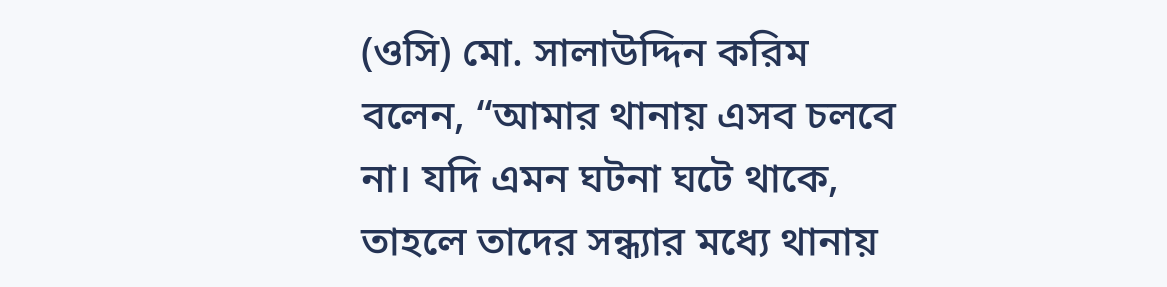(ওসি) মো. সালাউদ্দিন করিম বলেন, “আমার থানায় এসব চলবে না। যদি এমন ঘটনা ঘটে থাকে, তাহলে তাদের সন্ধ্যার মধ্যে থানায়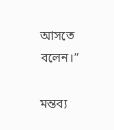আসতে বলেন।”

মন্তব্য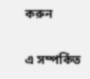করুন

এ সম্পর্কিত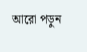আরো পড়ুন